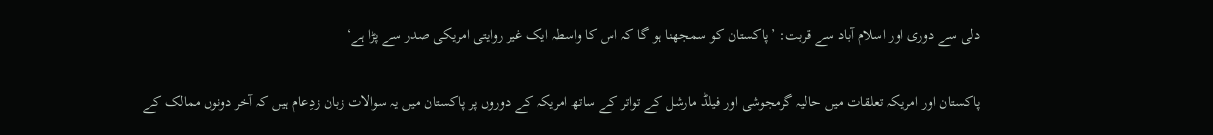دلی سے دوری اور اسلام آباد سے قربت: ’پاکستان کو سمجھنا ہو گا کہ اس کا واسطہ ایک غیر روایتی امریکی صدر سے پڑا ہے‘

پاکستان اور امریکہ تعلقات میں حالیہ گرمجوشی اور فیلڈ مارشل کے تواتر کے ساتھ امریکہ کے دوروں پر پاکستان میں یہ سوالات زبان زدِعام ہیں کہ آخر دونوں ممالک کے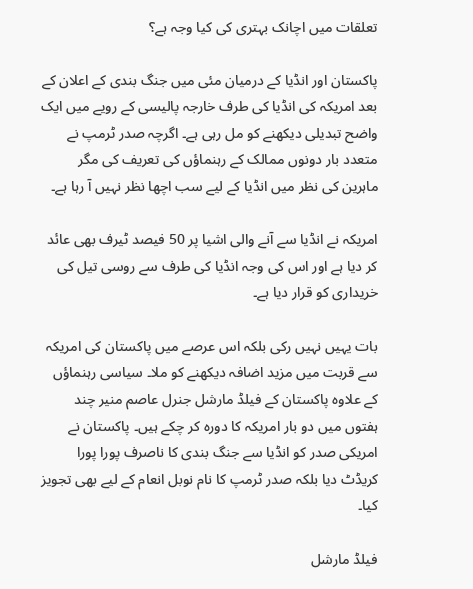تعلقات میں اچانک بہتری کی کیا وجہ ہے؟

پاکستان اور انڈیا کے درمیان مئی میں جنگ بندی کے اعلان کے بعد امریکہ کی انڈیا کی طرف خارجہ پالیسی کے رویے میں ایک واضح تبدیلی دیکھنے کو مل رہی ہے۔ اگرچہ صدر ٹرمپ نے متعدد بار دونوں ممالک کے رہنماؤں کی تعریف کی مگر ماہرین کی نظر میں انڈیا کے لیے سب اچھا نظر نہیں آ رہا ہے۔

امریکہ نے انڈیا سے آنے والی اشیا پر 50 فیصد ٹیرف بھی عائد کر دیا ہے اور اس کی وجہ انڈیا کی طرف سے روسی تیل کی خریداری کو قرار دیا ہے۔

بات یہیں نہیں رکی بلکہ اس عرصے میں پاکستان کی امریکہ سے قربت میں مزید اضافہ دیکھنے کو ملا۔ سیاسی رہنماؤں کے علاوہ پاکستان کے فیلڈ مارشل جنرل عاصم منیر چند ہفتوں میں دو بار امریکہ کا دورہ کر چکے ہیں۔ پاکستان نے امریکی صدر کو انڈیا سے جنگ بندی کا ناصرف پورا پورا کریڈٹ دیا بلکہ صدر ٹرمپ کا نام نوبل انعام کے لیے بھی تجویز کیا۔

فیلڈ مارشل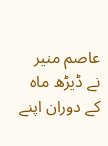عاصم منیر نے ڈیڑھ ماہ کے دوران اپنے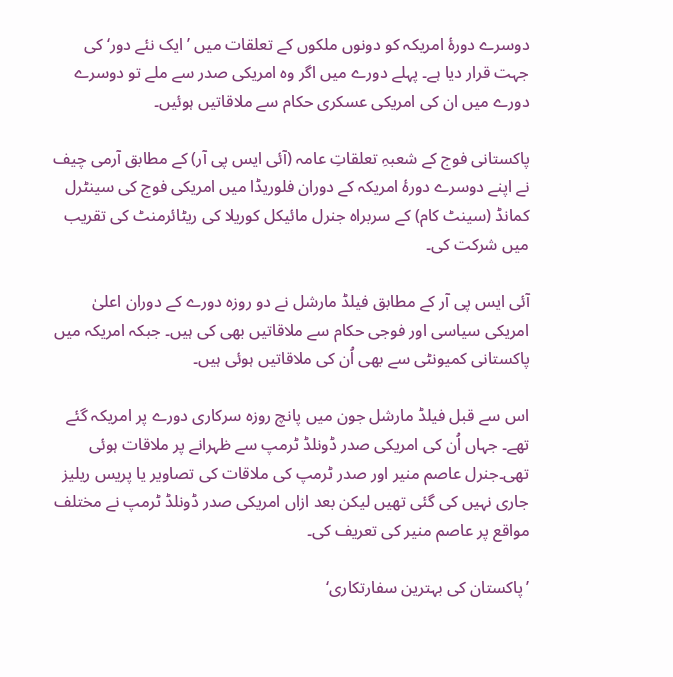دوسرے دورۂ امریکہ کو دونوں ملکوں کے تعلقات میں ’ایک نئے دور‘ کی جہت قرار دیا ہے۔ پہلے دورے میں اگر وہ امریکی صدر سے ملے تو دوسرے دورے میں ان کی امریکی عسکری حکام سے ملاقاتیں ہوئیں۔

پاکستانی فوج کے شعبہِ تعلقاتِ عامہ (آئی ایس پی آر) کے مطابق آرمی چیف نے اپنے دوسرے دورۂ امریکہ کے دوران فلوریڈا میں امریکی فوج کی سینٹرل کمانڈ (سینٹ کام) کے سربراہ جنرل مائیکل کوریلا کی ریٹائرمنٹ کی تقریب میں شرکت کی۔

آئی ایس پی آر کے مطابق فیلڈ مارشل نے دو روزہ دورے کے دوران اعلیٰ امریکی سیاسی اور فوجی حکام سے ملاقاتیں بھی کی ہیں۔ جبکہ امریکہ میں پاکستانی کمیونٹی سے بھی اُن کی ملاقاتیں ہوئی ہیں۔

اس سے قبل فیلڈ مارشل جون میں پانچ روزہ سرکاری دورے پر امریکہ گئے تھے۔ جہاں اُن کی امریکی صدر ڈونلڈ ٹرمپ سے ظہرانے پر ملاقات ہوئی تھی۔جنرل عاصم منیر اور صدر ٹرمپ کی ملاقات کی تصاویر یا پریس ریلیز جاری نہیں کی گئی تھیں لیکن بعد ازاں امریکی صدر ڈونلڈ ٹرمپ نے مختلف مواقع پر عاصم منیر کی تعریف کی۔

’پاکستان کی بہترین سفارتکاری‘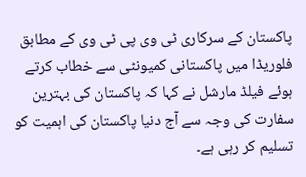پاکستان کے سرکاری ٹی وی پی ٹی وی کے مطابق فلوریڈا میں پاکستانی کمیونٹی سے خطاب کرتے ہوئے فیلڈ مارشل نے کہا کہ پاکستان کی بہترین سفارت کی وجہ سے آج دنیا پاکستان کی اہمیت کو تسلیم کر رہی ہے۔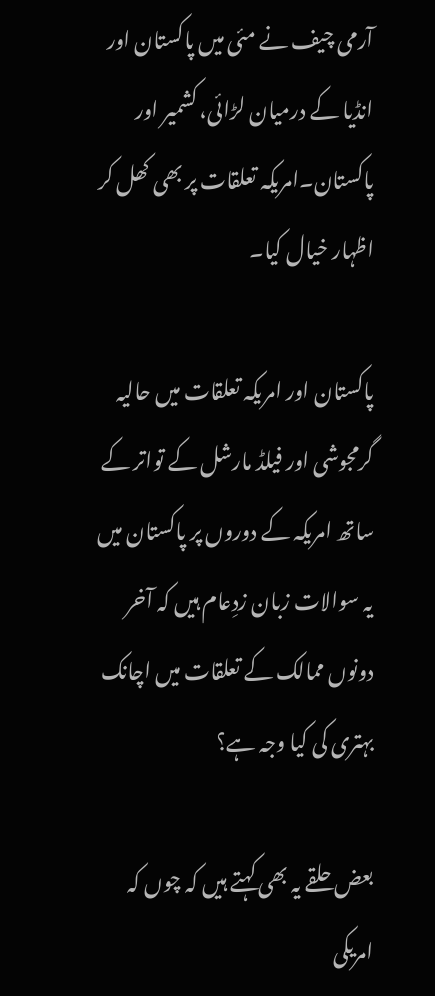آرمی چیف نے مئی میں پاکستان اور انڈیا کے درمیان لڑائی، کشمیر اور پاکستان۔امریکہ تعلقات پر بھی کھل کر اظہار خیال کیا۔

پاکستان اور امریکہ تعلقات میں حالیہ گرمجوشی اور فیلڈ مارشل کے تواتر کے ساتھ امریکہ کے دوروں پر پاکستان میں یہ سوالات زبان زدِعام ہیں کہ آخر دونوں ممالک کے تعلقات میں اچانک بہتری کی کیا وجہ ہے؟

بعض حلقے یہ بھی کہتے ہیں کہ چوں کہ امریکی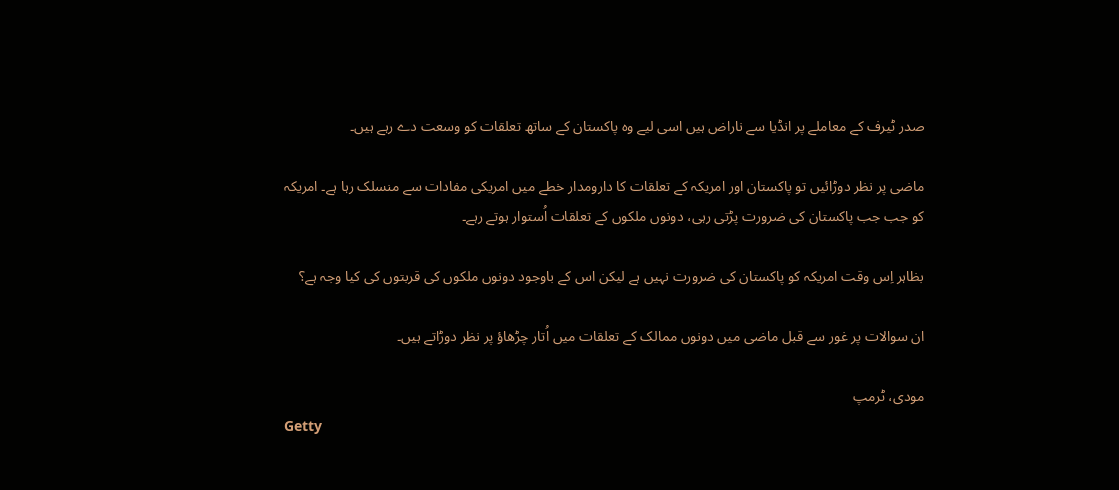صدر ٹیرف کے معاملے پر انڈیا سے ناراض ہیں اسی لیے وہ پاکستان کے ساتھ تعلقات کو وسعت دے رہے ہیں۔

ماضی پر نظر دوڑائیں تو پاکستان اور امریکہ کے تعلقات کا دارومدار خطے میں امریکی مفادات سے منسلک رہا ہے۔ امریکہ کو جب جب پاکستان کی ضرورت پڑتی رہی، دونوں ملکوں کے تعلقات اُستوار ہوتے رہے۔

بظاہر اِس وقت امریکہ کو پاکستان کی ضرورت نہیں ہے لیکن اس کے باوجود دونوں ملکوں کی قربتوں کی کیا وجہ ہے؟

ان سوالات پر غور سے قبل ماضی میں دونوں ممالک کے تعلقات میں اُتار چڑھاؤ پر نظر دوڑاتے ہیں۔

مودی، ٹرمپ
Getty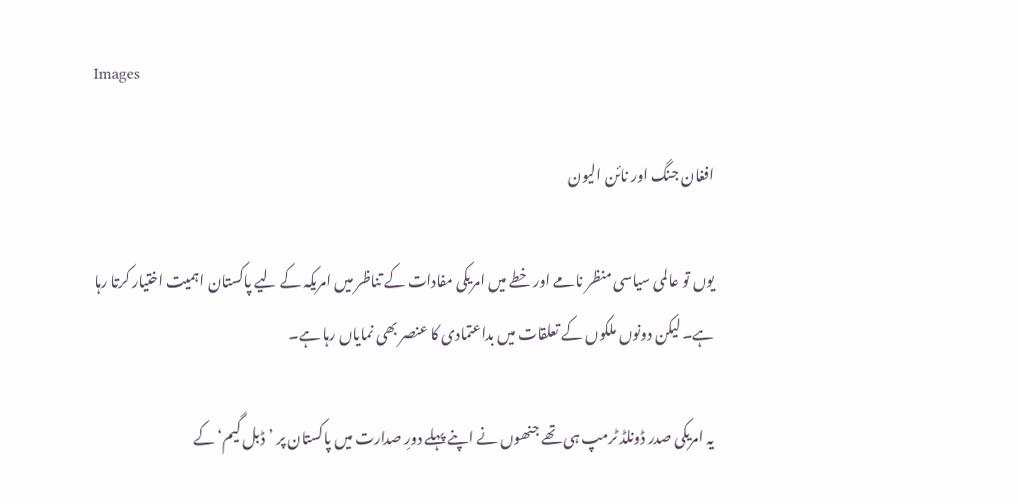Images

افغان جنگ اور نائن الیون

یوں تو عالمی سیاسی منظر نامے اور خطے میں امریکی مفادات کے تناظر میں امریکہ کے لیے پاکستان اہمیت اختیار کرتا رہا ہے۔ لیکن دونوں ملکوں کے تعلقات میں بداعتمادی کا عنصر بھی نمایاں رہا ہے۔

یہ امریکی صدر ڈونلڈ ٹرمپ ہی تھے جنھوں نے اپنے پہلے دورِ صدارت میں پاکستان پر ’ڈبل گیم‘ کے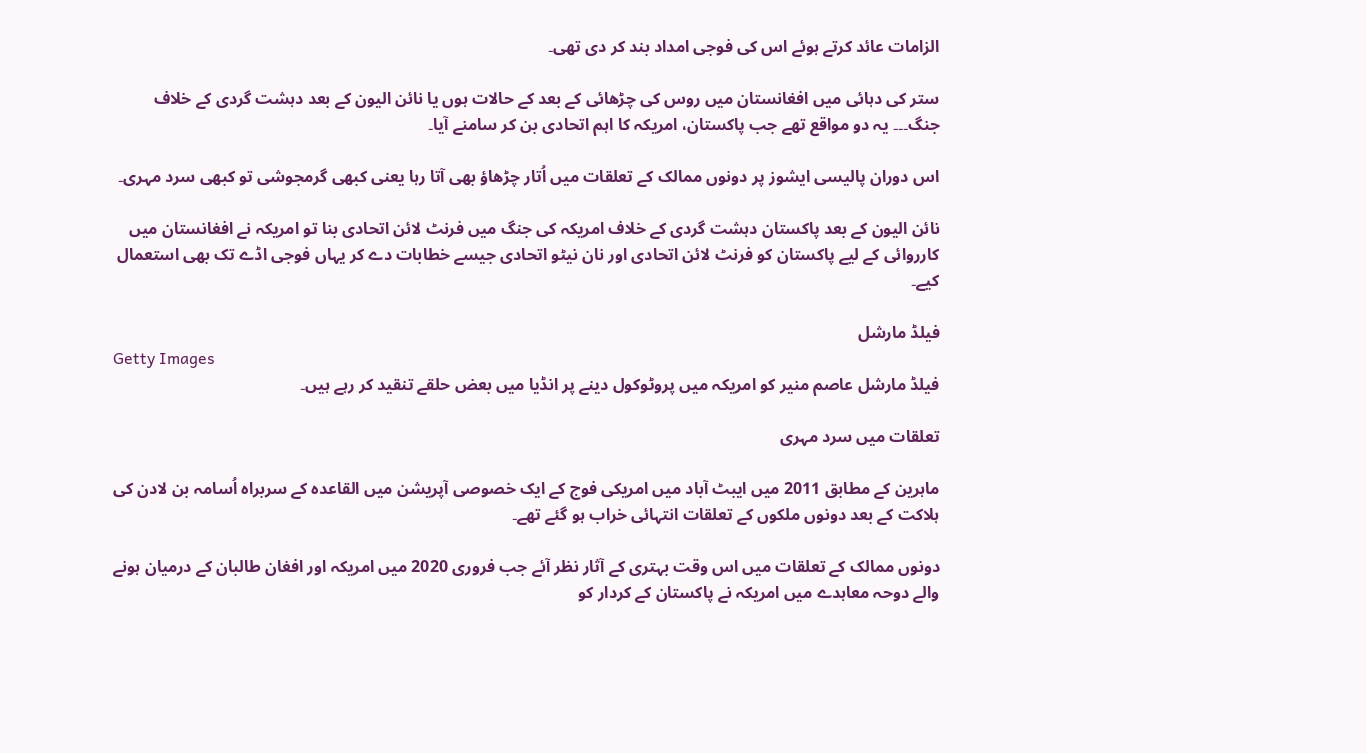الزامات عائد کرتے ہوئے اس کی فوجی امداد بند کر دی تھی۔

ستر کی دہائی میں افغانستان میں روس کی چڑھائی کے بعد کے حالات ہوں یا نائن الیون کے بعد دہشت گردی کے خلاف جنگ۔۔۔ یہ دو مواقع تھے جب پاکستان، امریکہ کا اہم اتحادی بن کر سامنے آیا۔

اس دوران پالیسی ایشوز پر دونوں ممالک کے تعلقات میں اُتار چڑھاؤ بھی آتا رہا یعنی کبھی گرمجوشی تو کبھی سرد مہری۔

نائن الیون کے بعد پاکستان دہشت گردی کے خلاف امریکہ کی جنگ میں فرنٹ لائن اتحادی بنا تو امریکہ نے افغانستان میں کارروائی کے لیے پاکستان کو فرنٹ لائن اتحادی اور نان نیٹو اتحادی جیسے خطابات دے کر یہاں فوجی اڈے تک بھی استعمال کیے۔

فیلڈ مارشل
Getty Images
فیلڈ مارشل عاصم منیر کو امریکہ میں پروٹوکول دینے پر انڈیا میں بعض حلقے تنقید کر رہے ہیں۔

تعلقات میں سرد مہری

ماہرین کے مطابق 2011 میں ایبٹ آباد میں امریکی فوج کے ایک خصوصی آپریشن میں القاعدہ کے سربراہ اُسامہ بن لادن کی ہلاکت کے بعد دونوں ملکوں کے تعلقات انتہائی خراب ہو گئے تھے۔

دونوں ممالک کے تعلقات میں اس وقت بہتری کے آثار نظر آئے جب فروری 2020 میں امریکہ اور افغان طالبان کے درمیان ہونے والے دوحہ معاہدے میں امریکہ نے پاکستان کے کردار کو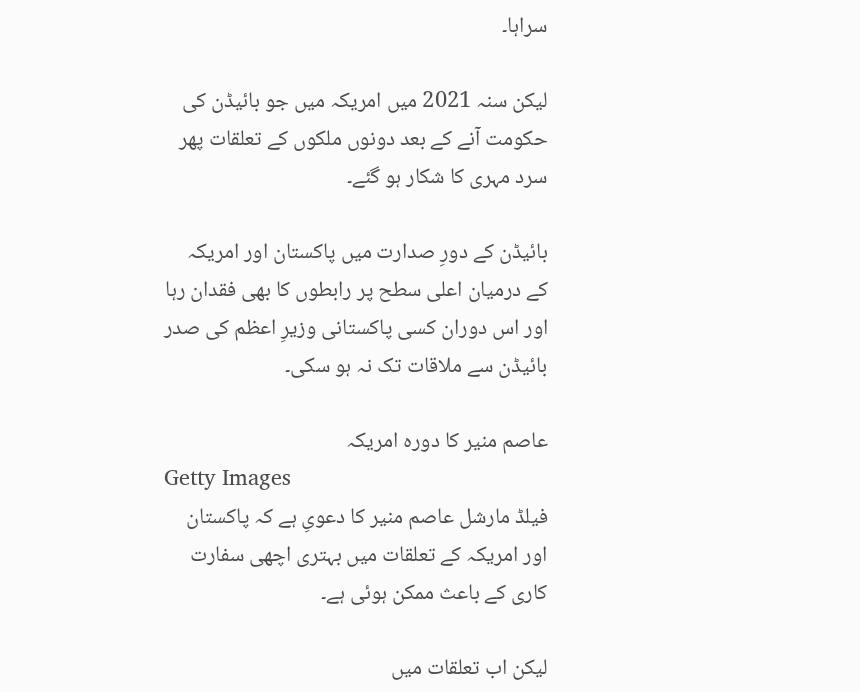سراہا۔

لیکن سنہ 2021 میں امریکہ میں جو بائیڈن کی حکومت آنے کے بعد دونوں ملکوں کے تعلقات پھر سرد مہری کا شکار ہو گئے۔

بائیڈن کے دورِ صدارت میں پاکستان اور امریکہ کے درمیان اعلی سطح پر رابطوں کا بھی فقدان رہا اور اس دوران کسی پاکستانی وزیرِ اعظم کی صدر بائیڈن سے ملاقات تک نہ ہو سکی۔

عاصم منیر کا دورہ امریکہ
Getty Images
فیلڈ مارشل عاصم منیر کا دعویِ ہے کہ پاکستان اور امریکہ کے تعلقات میں بہتری اچھی سفارت کاری کے باعث ممکن ہوئی ہے۔

لیکن اب تعلقات میں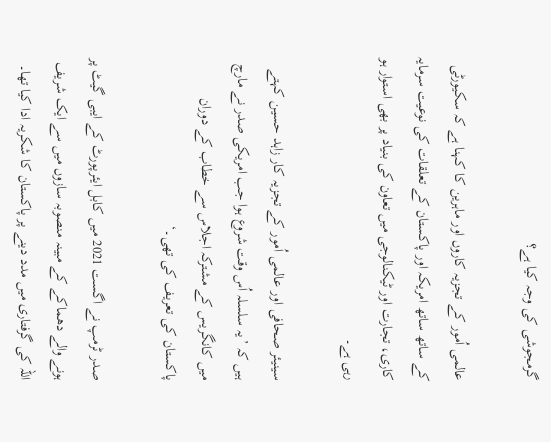گرمجوشی کی وجہ کیا ہے؟

عالمی اُمور کے تجزیہ کاروں اور ماہرین کا کہنا ہے کہ سکیورٹی کے ساتھ ساتھ امریکہ اور پاکستان کے تعلقات کی نوعیت سرمایہ کاری، تجارت اور ٹیکنالوجی میں تعاون کی بنیاد پر بھی استوار ہو رہی ہے۔

سینیئر صحافی اور عالمی اُمور کے تجزیہ کار زاہد حسین کہتے ہیں کہ ’یہ سلسلہ اُس وقت شروع ہوا جب امریکی صدر نے مارچ میں کانگریس کے مشترکہ اجلاس سے خطاب کے دوران پاکستان کی تعریف کی تھی۔‘

صدر ٹرمپ نے اگست 2021 میں کابل ایئرپورٹ کے ایبی گیٹ پر ہونے والے دھماکے کے مبینہ منصوبہ سازوں میں سے ایک شریف اللہ کی گرفتاری میں مدد دینے پر پاکستان کا شکریہ ادا کیا تھا۔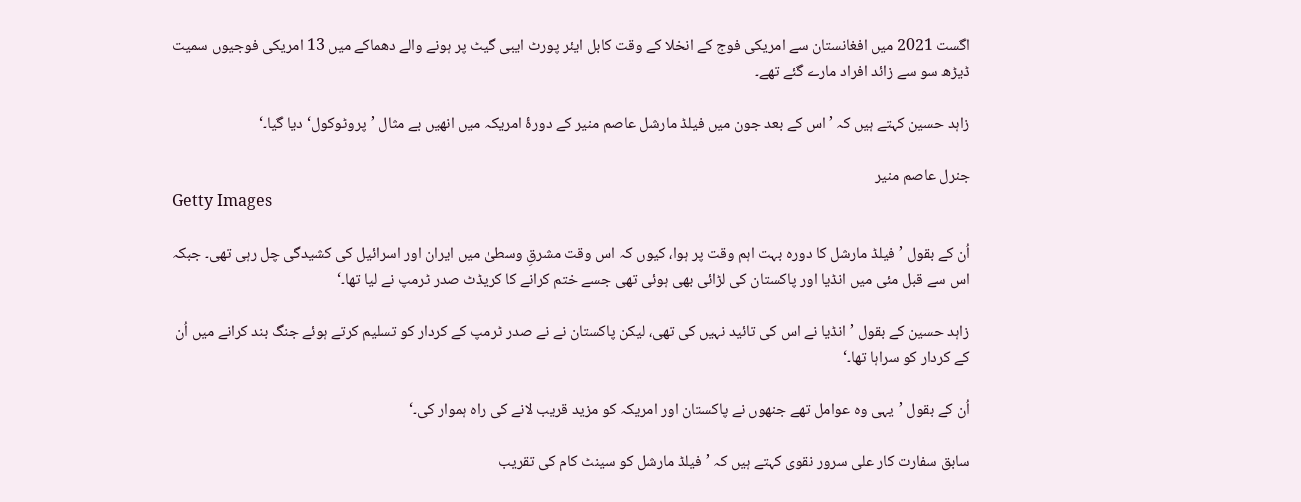اگست 2021 میں افغانستان سے امریکی فوج کے انخلا کے وقت کابل ایئر پورٹ ایبی گیٹ پر ہونے والے دھماکے میں 13 امریکی فوجیوں سمیت ڈیڑھ سو سے زائد افراد مارے گئے تھے۔

زاہد حسین کہتے ہیں کہ ’اس کے بعد جون میں فیلڈ مارشل عاصم منیر کے دورۂ امریکہ میں انھیں بے مثال ’پروٹوکول‘ دیا گیا۔‘

جنرل عاصم منیر
Getty Images

اُن کے بقول ’فیلڈ مارشل کا دورہ بہت اہم وقت پر ہوا، کیوں کہ اس وقت مشرقِ وسطیٰ میں ایران اور اسرائیل کی کشیدگی چل رہی تھی۔ جبکہ اس سے قبل مئی میں انڈیا اور پاکستان کی لڑائی بھی ہوئی تھی جسے ختم کرانے کا کریڈٹ صدر ٹرمپ نے لیا تھا۔‘

زاہد حسین کے بقول ’انڈیا نے اس کی تائید نہیں کی تھی، لیکن پاکستان نے نے صدر ٹرمپ کے کردار کو تسلیم کرتے ہوئے جنگ بند کرانے میں اُن کے کردار کو سراہا تھا۔‘

اُن کے بقول ’یہی وہ عوامل تھے جنھوں نے پاکستان اور امریکہ کو مزید قریب لانے کی راہ ہموار کی۔‘

سابق سفارت کار علی سرور نقوی کہتے ہیں کہ ’فیلڈ مارشل کو سینٹ کام کی تقریب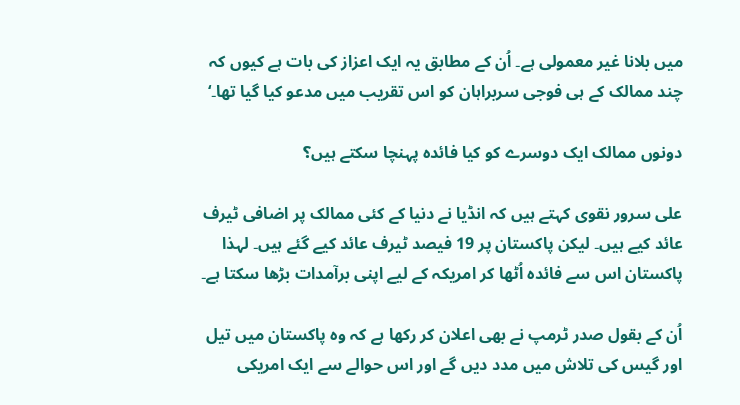میں بلانا غیر معمولی ہے۔ اُن کے مطابق یہ ایک اعزاز کی بات ہے کیوں کہ چند ممالک کے ہی فوجی سربراہان کو اس تقریب میں مدعو کیا گیا تھا۔‘

دونوں ممالک ایک دوسرے کو کیا فائدہ پہنچا سکتے ہیں؟

علی سرور نقوی کہتے ہیں کہ انڈیا نے دنیا کے کئی ممالک پر اضافی ٹیرف عائد کیے ہیں۔ لیکن پاکستان پر 19 فیصد ٹیرف عائد کیے گئے ہیں۔ لہذا پاکستان اس سے فائدہ اُٹھا کر امریکہ کے لیے اپنی برآمدات بڑھا سکتا ہے۔

اُن کے بقول صدر ٹرمپ نے بھی اعلان کر رکھا ہے کہ وہ پاکستان میں تیل اور گیس کی تلاش میں مدد دیں گے اور اس حوالے سے ایک امریکی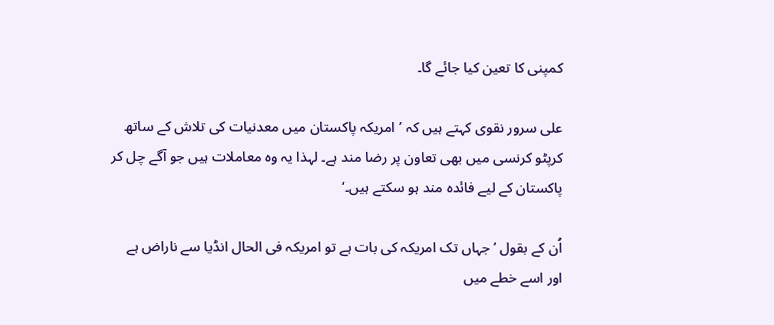کمپنی کا تعین کیا جائے گا۔

علی سرور نقوی کہتے ہیں کہ ’امریکہ پاکستان میں معدنیات کی تلاش کے ساتھ کرپٹو کرنسی میں بھی تعاون پر رضا مند ہے۔ لہذا یہ وہ معاملات ہیں جو آگے چل کر پاکستان کے لیے فائدہ مند ہو سکتے ہیں۔‘

اُن کے بقول ’جہاں تک امریکہ کی بات ہے تو امریکہ فی الحال انڈیا سے ناراض ہے اور اسے خطے میں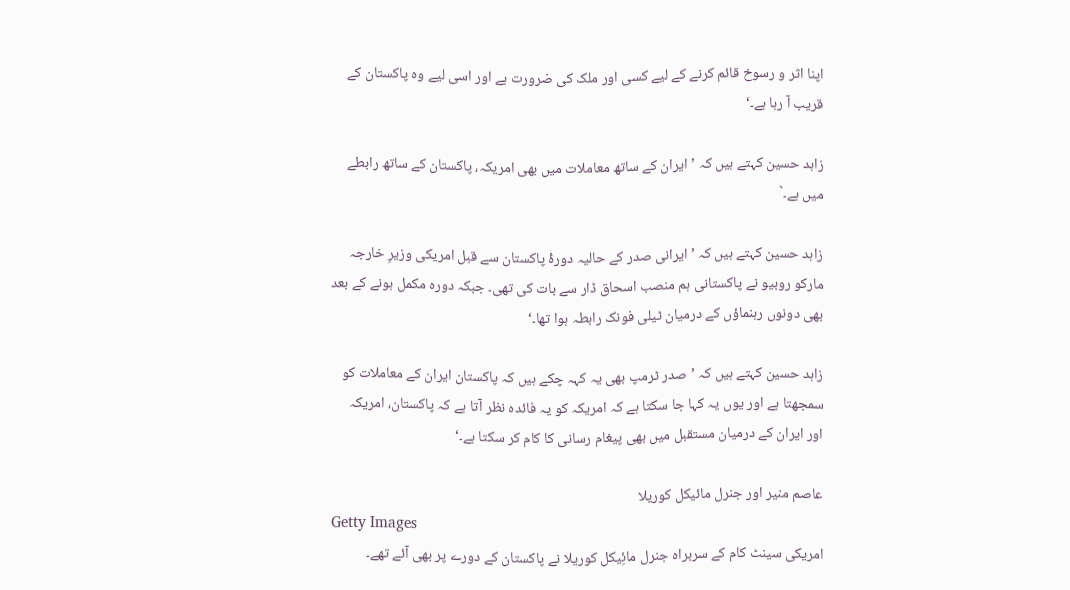اپنا اثر و رسوخ قائم کرنے کے لیے کسی اور ملک کی ضرورت ہے اور اسی لیے وہ پاکستان کے قریب آ رہا ہے۔‘

زاہد حسین کہتے ہیں کہ ’ایران کے ساتھ معاملات میں بھی امریکہ، پاکستان کے ساتھ رابطے میں ہے۔`

زاہد حسین کہتے ہیں کہ ’ایرانی صدر کے حالیہ دورۂ پاکستان سے قبل امریکی وزیرِ خارجہ مارکو روبیو نے پاکستانی ہم منصب اسحاق ڈار سے بات کی تھی۔ جبکہ دورہ مکمل ہونے کے بعد بھی دونوں رہنماؤں کے درمیان ٹیلی فونک رابطہ ہوا تھا۔‘

زاہد حسین کہتے ہیں کہ ’صدر ٹرمپ بھی یہ کہہ چکے ہیں کہ پاکستان ایران کے معاملات کو سمجھتا ہے اور یوں یہ کہا جا سکتا ہے کہ امریکہ کو یہ فائدہ نظر آتا ہے کہ پاکستان، امریکہ اور ایران کے درمیان مستقبل میں بھی پیغام رسانی کا کام کر سکتا ہے۔‘

عاصم منیر اور جنرل مائیکل کوریلا
Getty Images
امریکی سینٹ کام کے سربراہ جنرل مائِیکل کوریلا نے پاکستان کے دورے پر بھی آئے تھے۔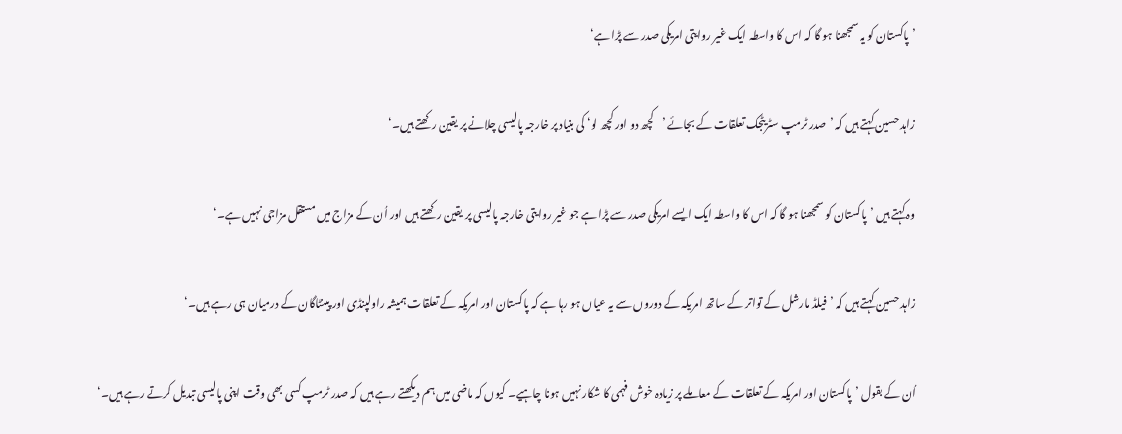’پاکستان کو یہ سمجھنا ہو گا کہ اس کا واسطہ ایک غیر روایتی امریکی صدر سے پڑا ہے‘

زاہد حسین کہتے ہیں کہ ’صدر ٹرمپ سٹریٹجک تعلقات کے بجائے ’کچھ دو اور کچھ لو‘ کی بنیاد پر خارجہ پالیسی چلانے پر یقین رکھتے ہیں۔‘

وہ کہتے ہیں ’پاکستان کو سمجھنا ہو گا کہ اس کا واسطہ ایک ایسے امریکی صدر سے پڑا ہے جو غیر روایتی خارجہ پالیسی پر یقین رکھتے ہیں اور اُن کے مزاج میں مستقل مزاجی نہیں ہے۔‘

زاہد حسین کہتے ہیں کہ ’فیلڈ مارشل کے تواتر کے ساتھ امریکہ کے دوروں سے یہ عیاں ہو رہا ہے کہ پاکستان اور امریکہ کے تعلقات ہمیشہ راولپنڈی اور پینٹاگان کے درمیان ہی رہے ہیں۔‘

اُن کے بقول ’پاکستان اور امریکہ کے تعلقات کے معاملے پر زیادہ خوش فہمی کا شکار نہیں ہونا چاہیے۔ کیوں کہ ماضی میں ہم دیکھتے رہے ہیں کہ صدر ٹرمپ کسی بھی وقت اپنی پالیسی تبدیل کرتے رہے ہیں۔‘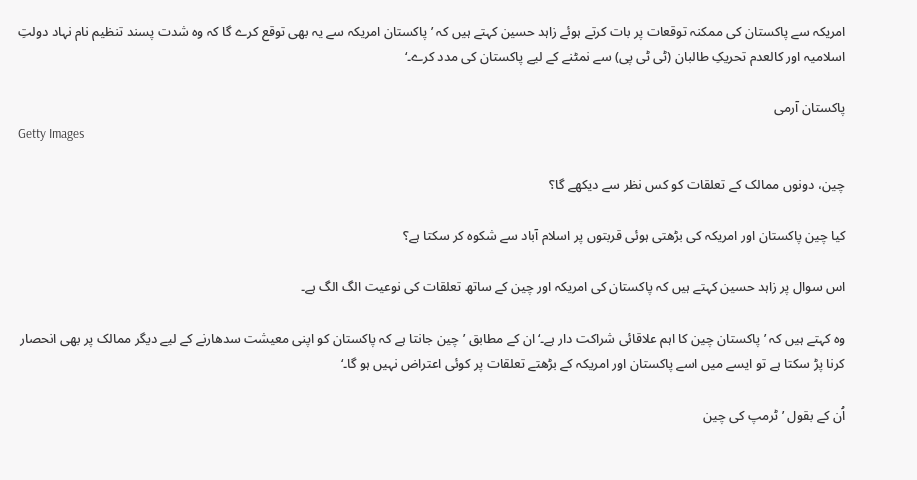امریکہ سے پاکستان کی ممکنہ توقعات پر بات کرتے ہوئے زاہد حسین کہتے ہیں کہ ’پاکستان امریکہ سے یہ بھی توقع کرے گا کہ وہ شدت پسند تنظیم نام نہاد دولتِ اسلامیہ اور کالعدم تحریکِ طالبان (ٹی ٹی پی) سے نمٹنے کے لیے پاکستان کی مدد کرے۔‘

پاکستان آرمی
Getty Images

چین، دونوں ممالک کے تعلقات کو کس نظر سے دیکھے گا؟

کیا چین پاکستان اور امریکہ کی بڑھتی ہوئی قربتوں پر اسلام آباد سے شکوہ کر سکتا ہے؟

اس سوال پر زاہد حسین کہتے ہیں کہ پاکستان کی امریکہ اور چین کے ساتھ تعلقات کی نوعیت الگ الگ ہے۔

وہ کہتے ہیں کہ ’پاکستان چین کا اہم علاقائی شراکت دار ہے۔‘ان کے مطابق ’چین جانتا ہے کہ پاکستان کو اپنی معیشت سدھارنے کے لیے دیگر ممالک پر بھی انحصار کرنا پڑ سکتا ہے تو ایسے میں اسے پاکستان اور امریکہ کے بڑھتے تعلقات پر کوئی اعتراض نہیں ہو گا۔‘

اُن کے بقول ’ٹرمپ کی چین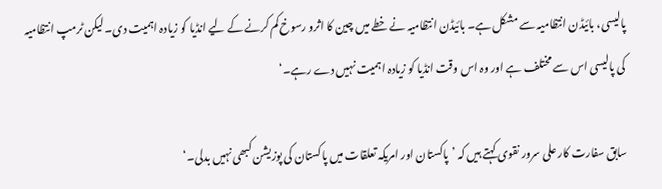پالیسی، بائیڈن انتظامیہ سے مشکل ہے۔ بائیڈن انتظامیہ نے خطے میں چین کا اثرو رسوخ کم کرنے کے لیے انڈیا کو زیادہ اہمیت دی۔ لیکن ٹرمپ انتظامیہ کی پالیسی اس سے مختلف ہے اور وہ اس وقت انڈیا کو زیادہ اہمیت نہیں دے رہے۔‘

سابق سفارت کار علی سرور نقوی کہتے ہیں کہ ’پاکستان اور امریکہ تعلقات میں پاکستان کی پوزیشن کبھی نہیں بدلی۔‘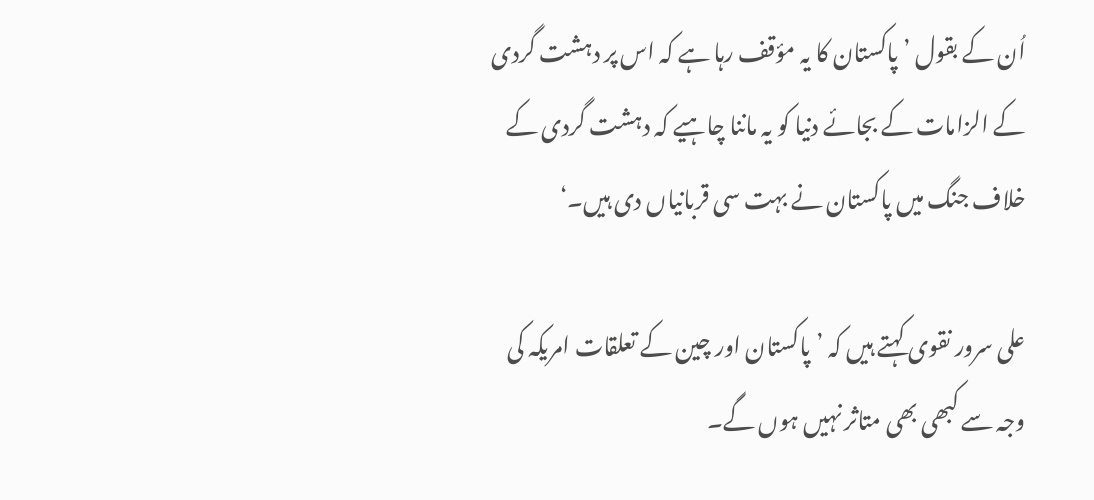اُن کے بقول ’پاکستان کا یہ مؤقف رہا ہے کہ اس پر دہشت گردی کے الزامات کے بجائے دنیا کو یہ ماننا چاہیے کہ دہشت گردی کے خلاف جنگ میں پاکستان نے بہت سی قربانیاں دی ہیں۔‘

علی سرور نقوی کہتے ہیں کہ ’پاکستان اور چین کے تعلقات امریکہ کی وجہ سے کبھی بھی متاثر نہیں ہوں گے۔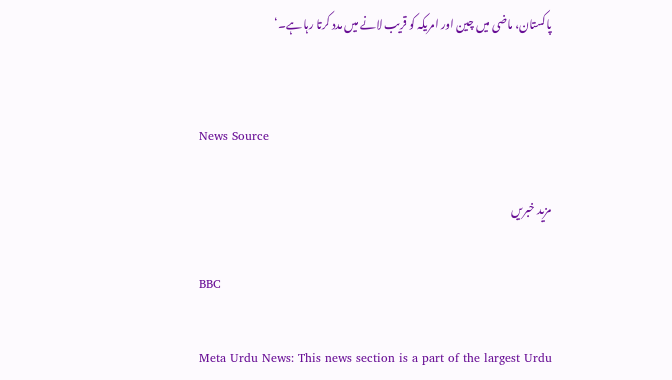پاکستان، ماضی میں چین اور امریکہ کو قریب لانے میں مدد کرتا رہا ہے۔‘


News Source

مزید خبریں

BBC

Meta Urdu News: This news section is a part of the largest Urdu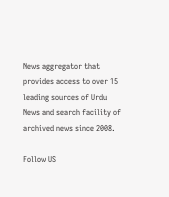News aggregator that provides access to over 15 leading sources of Urdu News and search facility of archived news since 2008.

Follow US